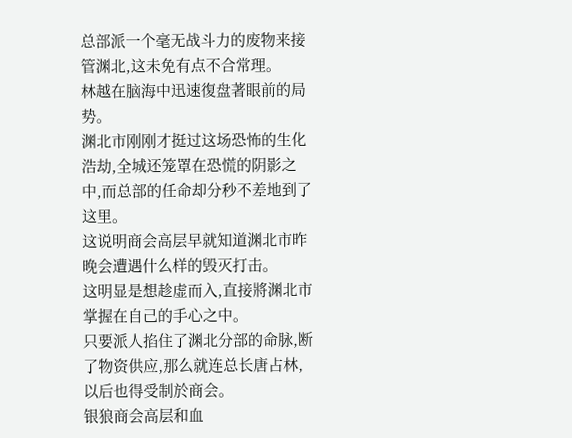总部派一个毫无战斗力的废物来接管渊北,这未免有点不合常理。
林越在脑海中迅速復盘著眼前的局势。
渊北市刚刚才挺过这场恐怖的生化浩劫,全城还笼罩在恐慌的阴影之中,而总部的任命却分秒不差地到了这里。
这说明商会高层早就知道渊北市昨晚会遭遇什么样的毁灭打击。
这明显是想趁虚而入,直接將渊北市掌握在自己的手心之中。
只要派人掐住了渊北分部的命脉,断了物资供应,那么就连总长唐占林,以后也得受制於商会。
银狼商会高层和血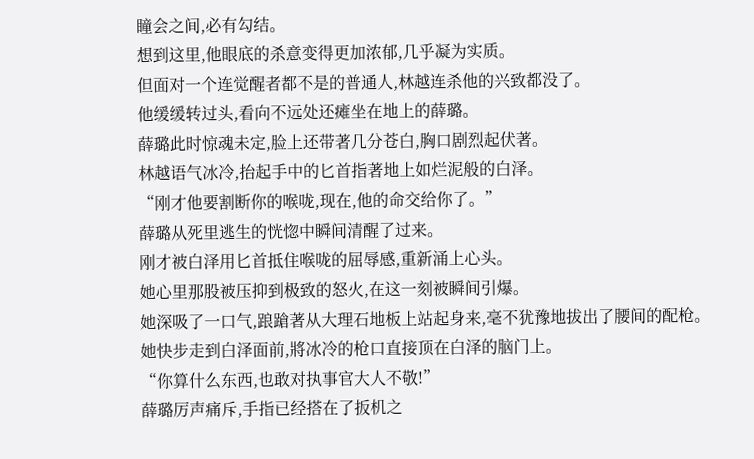瞳会之间,必有勾结。
想到这里,他眼底的杀意变得更加浓郁,几乎凝为实质。
但面对一个连觉醒者都不是的普通人,林越连杀他的兴致都没了。
他缓缓转过头,看向不远处还瘫坐在地上的薛璐。
薛璐此时惊魂未定,脸上还带著几分苍白,胸口剧烈起伏著。
林越语气冰冷,抬起手中的匕首指著地上如烂泥般的白泽。
“刚才他要割断你的喉咙,现在,他的命交给你了。”
薛璐从死里逃生的恍惚中瞬间清醒了过来。
刚才被白泽用匕首抵住喉咙的屈辱感,重新涌上心头。
她心里那股被压抑到极致的怒火,在这一刻被瞬间引爆。
她深吸了一口气,踉蹌著从大理石地板上站起身来,毫不犹豫地拔出了腰间的配枪。
她快步走到白泽面前,將冰冷的枪口直接顶在白泽的脑门上。
“你算什么东西,也敢对执事官大人不敬!”
薛璐厉声痛斥,手指已经搭在了扳机之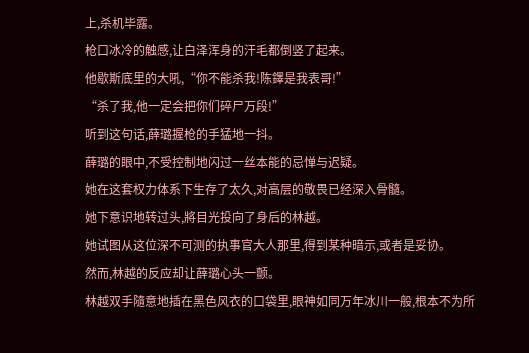上,杀机毕露。
枪口冰冷的触感,让白泽浑身的汗毛都倒竖了起来。
他歇斯底里的大吼,“你不能杀我!陈鐸是我表哥!”
“杀了我,他一定会把你们碎尸万段!”
听到这句话,薛璐握枪的手猛地一抖。
薛璐的眼中,不受控制地闪过一丝本能的忌惮与迟疑。
她在这套权力体系下生存了太久,对高层的敬畏已经深入骨髓。
她下意识地转过头,將目光投向了身后的林越。
她试图从这位深不可测的执事官大人那里,得到某种暗示,或者是妥协。
然而,林越的反应却让薛璐心头一颤。
林越双手隨意地插在黑色风衣的口袋里,眼神如同万年冰川一般,根本不为所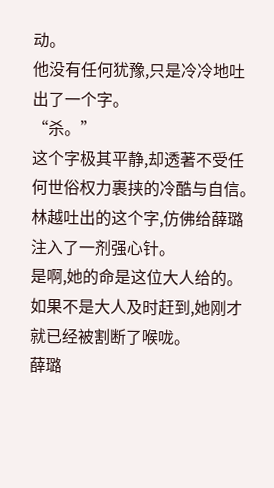动。
他没有任何犹豫,只是冷冷地吐出了一个字。
“杀。”
这个字极其平静,却透著不受任何世俗权力裹挟的冷酷与自信。
林越吐出的这个字,仿佛给薛璐注入了一剂强心针。
是啊,她的命是这位大人给的。
如果不是大人及时赶到,她刚才就已经被割断了喉咙。
薛璐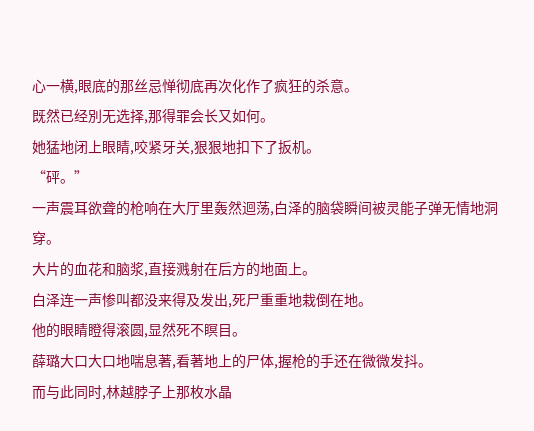心一横,眼底的那丝忌惮彻底再次化作了疯狂的杀意。
既然已经別无选择,那得罪会长又如何。
她猛地闭上眼睛,咬紧牙关,狠狠地扣下了扳机。
“砰。”
一声震耳欲聋的枪响在大厅里轰然迴荡,白泽的脑袋瞬间被灵能子弹无情地洞穿。
大片的血花和脑浆,直接溅射在后方的地面上。
白泽连一声惨叫都没来得及发出,死尸重重地栽倒在地。
他的眼睛瞪得滚圆,显然死不瞑目。
薛璐大口大口地喘息著,看著地上的尸体,握枪的手还在微微发抖。
而与此同时,林越脖子上那枚水晶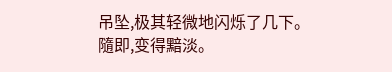吊坠,极其轻微地闪烁了几下。
隨即,变得黯淡。